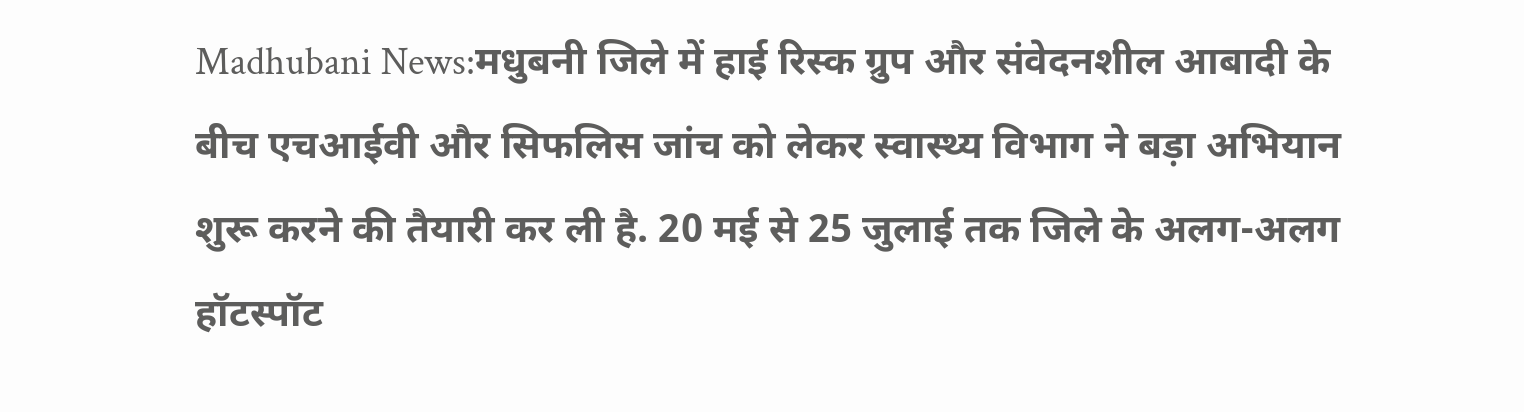Madhubani News:मधुबनी जिले में हाई रिस्क ग्रुप और संवेदनशील आबादी के बीच एचआईवी और सिफलिस जांच को लेकर स्वास्थ्य विभाग ने बड़ा अभियान शुरू करने की तैयारी कर ली है. 20 मई से 25 जुलाई तक जिले के अलग-अलग हॉटस्पॉट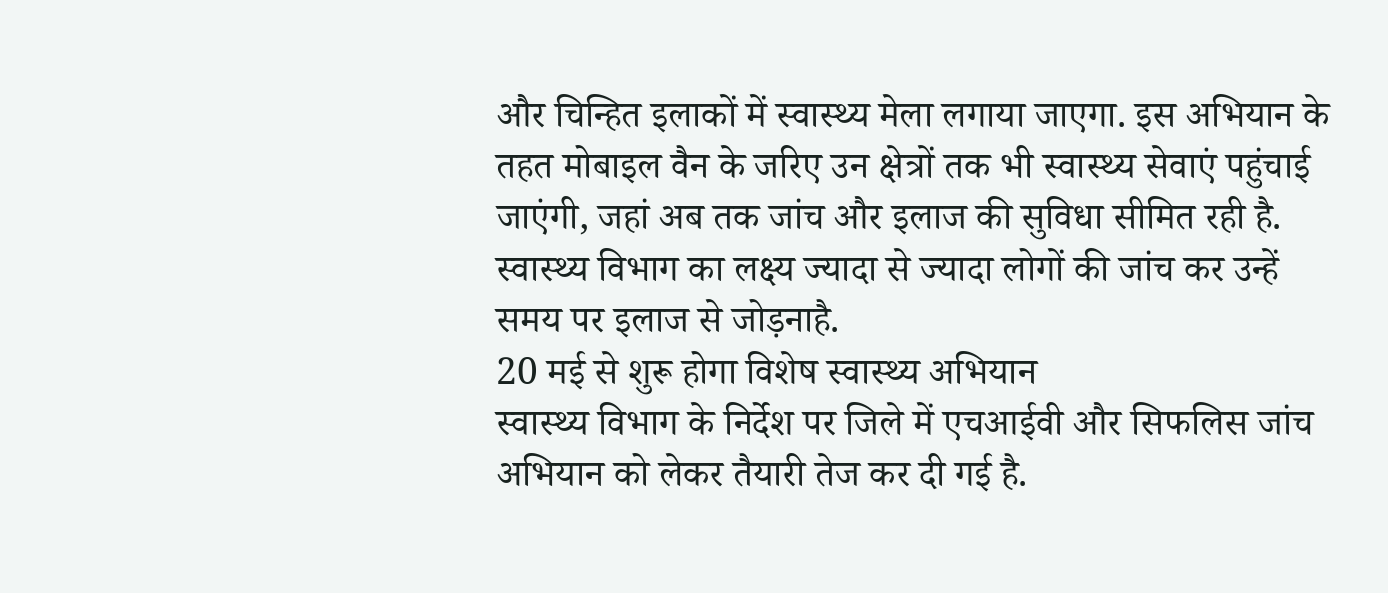और चिन्हित इलाकों में स्वास्थ्य मेला लगाया जाएगा. इस अभियान के तहत मोबाइल वैन के जरिए उन क्षेत्रों तक भी स्वास्थ्य सेवाएं पहुंचाई जाएंगी, जहां अब तक जांच और इलाज की सुविधा सीमित रही है. स्वास्थ्य विभाग का लक्ष्य ज्यादा से ज्यादा लोगों की जांच कर उन्हें समय पर इलाज से जोड़नाहै.
20 मई से शुरू होगा विशेष स्वास्थ्य अभियान
स्वास्थ्य विभाग के निर्देश पर जिले में एचआईवी और सिफलिस जांच अभियान को लेकर तैयारी तेज कर दी गई है.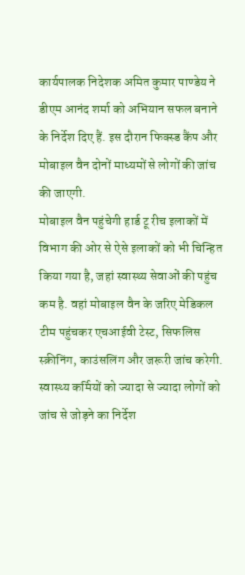कार्यपालक निदेशक अमित कुमार पाण्डेय ने डीएम आनंद शर्मा को अभियान सफल बनाने के निर्देश दिए हैं. इस दौरान फिक्स्ड कैंप और मोबाइल वैन दोनों माध्यमों से लोगों की जांच की जाएगी.
मोबाइल वैन पहुंचेगी हार्ड टू रीच इलाकों में
विभाग की ओर से ऐसे इलाकों को भी चिन्हित किया गया है, जहां स्वास्थ्य सेवाओं की पहुंच कम है. वहां मोबाइल वैन के जरिए मेडिकल टीम पहुंचकर एचआईवी टेस्ट, सिफलिस स्क्रीनिंग, काउंसलिंग और जरूरी जांच करेगी. स्वास्थ्य कर्मियों को ज्यादा से ज्यादा लोगों को जांच से जोड़ने का निर्देश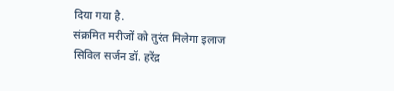दिया गया है.
संक्रमित मरीजों को तुरंत मिलेगा इलाज
सिविल सर्जन डॉ. हरेंद्र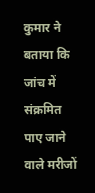कुमार ने बताया कि जांच में संक्रमित पाए जाने वाले मरीजों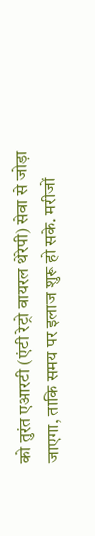को तुरंत एआरटी (एंटी रेट्रो वायरल थेरेपी) सेवा से जोड़ा जाएगा, ताकि समय पर इलाज शुरू हो सके. मरीजों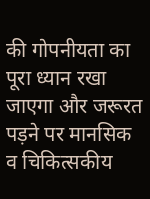की गोपनीयता का पूरा ध्यान रखा जाएगा और जरूरत पड़ने पर मानसिक व चिकित्सकीय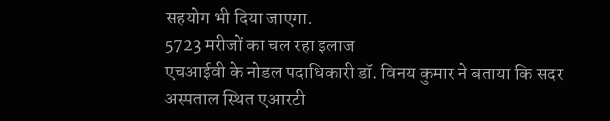सहयोग भी दिया जाएगा.
5723 मरीजों का चल रहा इलाज
एचआईवी के नोडल पदाधिकारी डॉ. विनय कुमार ने बताया कि सदर अस्पताल स्थित एआरटी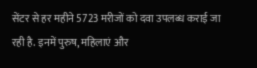सेंटर से हर महीने 5723 मरीजों को दवा उपलब्ध कराई जा रही है. इनमें पुरुष, महिलाएं और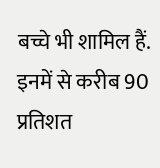बच्चे भी शामिल हैं. इनमें से करीब 90 प्रतिशत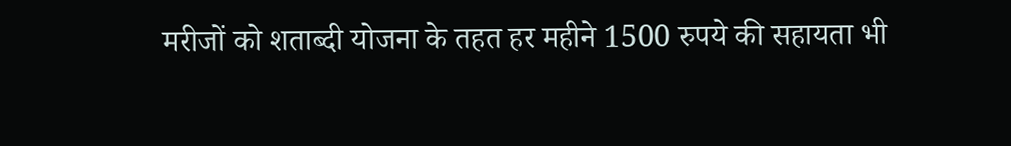मरीजों को शताब्दी योजना के तहत हर महीने 1500 रुपये की सहायता भी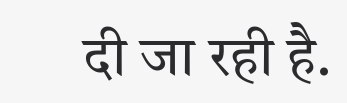दी जा रही है.